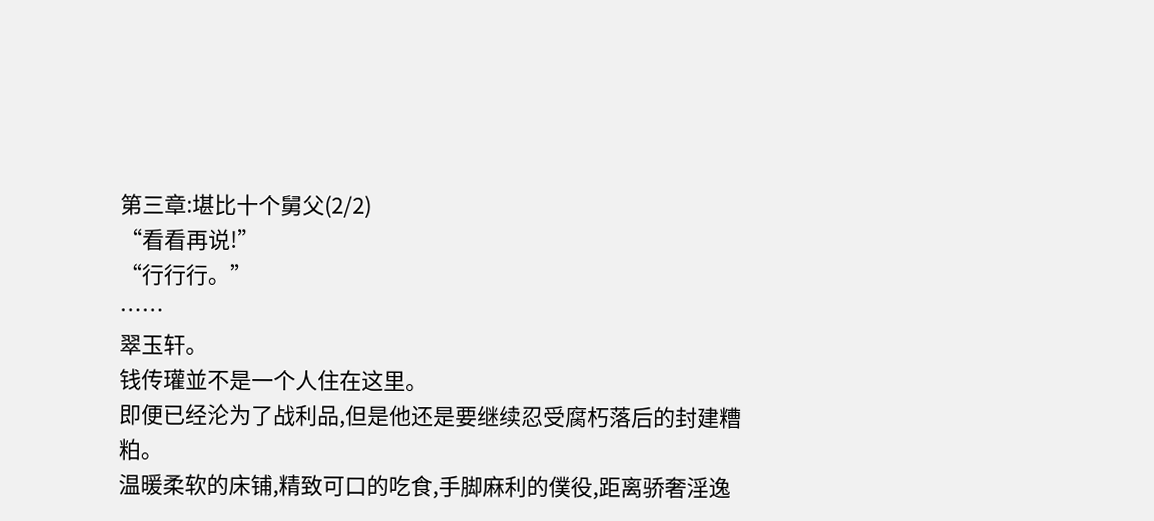第三章:堪比十个舅父(2/2)
“看看再说!”
“行行行。”
……
翠玉轩。
钱传瓘並不是一个人住在这里。
即便已经沦为了战利品,但是他还是要继续忍受腐朽落后的封建糟粕。
温暖柔软的床铺,精致可口的吃食,手脚麻利的僕役,距离骄奢淫逸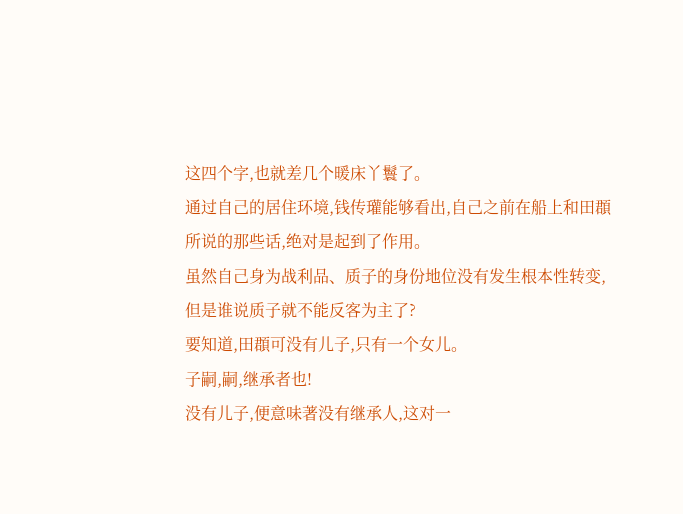这四个字,也就差几个暖床丫鬟了。
通过自己的居住环境,钱传瓘能够看出,自己之前在船上和田頵所说的那些话,绝对是起到了作用。
虽然自己身为战利品、质子的身份地位没有发生根本性转变,但是谁说质子就不能反客为主了?
要知道,田頵可没有儿子,只有一个女儿。
子嗣,嗣,继承者也!
没有儿子,便意味著没有继承人,这对一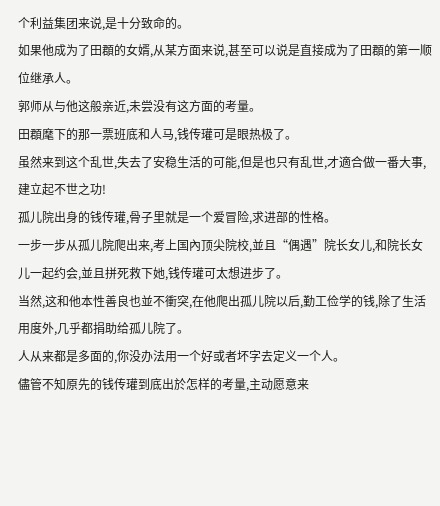个利益集团来说,是十分致命的。
如果他成为了田頵的女婿,从某方面来说,甚至可以说是直接成为了田頵的第一顺位继承人。
郭师从与他这般亲近,未尝没有这方面的考量。
田頵麾下的那一票班底和人马,钱传瓘可是眼热极了。
虽然来到这个乱世,失去了安稳生活的可能,但是也只有乱世,才適合做一番大事,建立起不世之功!
孤儿院出身的钱传瓘,骨子里就是一个爱冒险,求进部的性格。
一步一步从孤儿院爬出来,考上国內顶尖院校,並且“偶遇”院长女儿,和院长女儿一起约会,並且拼死救下她,钱传瓘可太想进步了。
当然,这和他本性善良也並不衝突,在他爬出孤儿院以后,勤工俭学的钱,除了生活用度外,几乎都捐助给孤儿院了。
人从来都是多面的,你没办法用一个好或者坏字去定义一个人。
儘管不知原先的钱传瓘到底出於怎样的考量,主动愿意来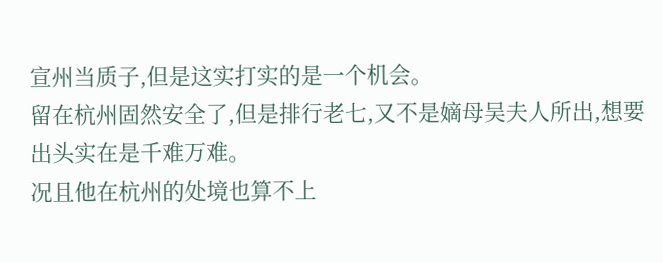宣州当质子,但是这实打实的是一个机会。
留在杭州固然安全了,但是排行老七,又不是嫡母吴夫人所出,想要出头实在是千难万难。
况且他在杭州的处境也算不上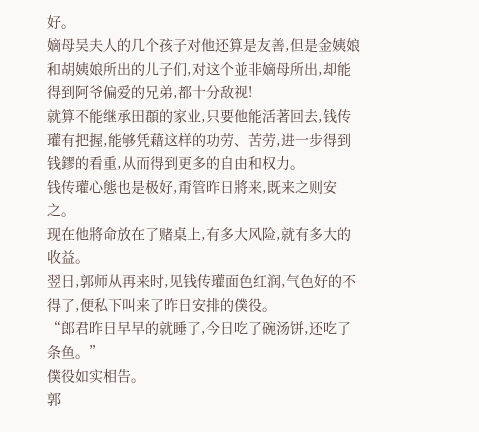好。
嫡母吴夫人的几个孩子对他还算是友善,但是金姨娘和胡姨娘所出的儿子们,对这个並非嫡母所出,却能得到阿爷偏爱的兄弟,都十分敌视!
就算不能继承田頵的家业,只要他能活著回去,钱传瓘有把握,能够凭藉这样的功劳、苦劳,进一步得到钱鏐的看重,从而得到更多的自由和权力。
钱传瓘心態也是极好,甭管昨日將来,既来之则安之。
现在他將命放在了赌桌上,有多大风险,就有多大的收益。
翌日,郭师从再来时,见钱传瓘面色红润,气色好的不得了,便私下叫来了昨日安排的僕役。
“郎君昨日早早的就睡了,今日吃了碗汤饼,还吃了条鱼。”
僕役如实相告。
郭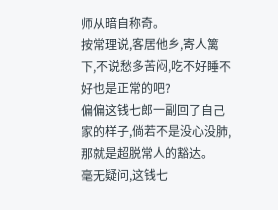师从暗自称奇。
按常理说,客居他乡,寄人篱下,不说愁多苦闷,吃不好睡不好也是正常的吧?
偏偏这钱七郎一副回了自己家的样子,倘若不是没心没肺,那就是超脱常人的豁达。
毫无疑问,这钱七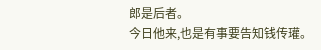郎是后者。
今日他来,也是有事要告知钱传瓘。